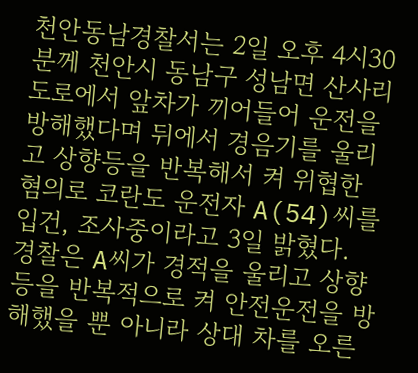천안동남경찰서는 2일 오후 4시30분께 천안시 동남구 성남면 산사리 도로에서 앞차가 끼어들어 운전을 방해했다며 뒤에서 경음기를 울리고 상향등을 반복해서 켜 위협한 혐의로 코란도 운전자 A(54)씨를 입건, 조사중이라고 3일 밝혔다.
경찰은 A씨가 경적을 울리고 상향등을 반복적으로 켜 안전운전을 방해했을 뿐 아니라 상대 차를 오른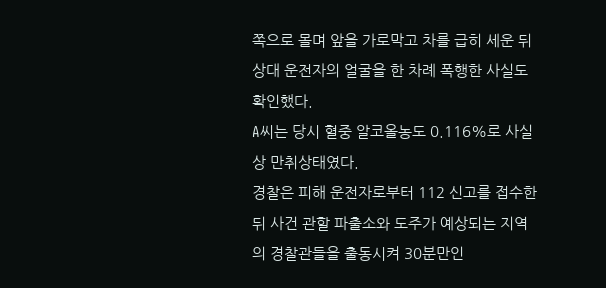쪽으로 몰며 앞을 가로막고 차를 급히 세운 뒤 상대 운전자의 얼굴을 한 차례 폭행한 사실도 확인했다.
A씨는 당시 혈중 알코올농도 0.116%로 사실상 만취상태였다.
경찰은 피해 운전자로부터 112 신고를 접수한 뒤 사건 관할 파출소와 도주가 예상되는 지역의 경찰관들을 출동시켜 30분만인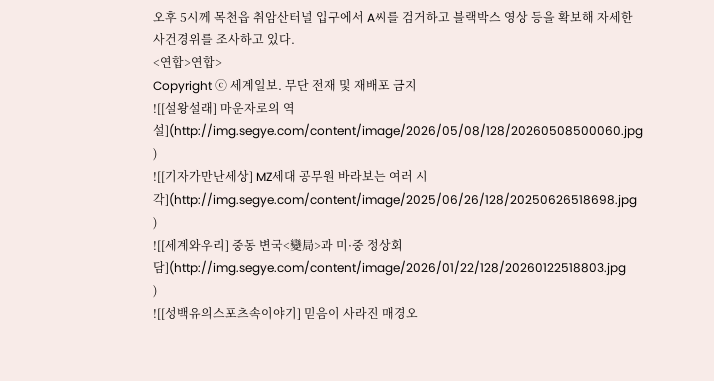오후 5시께 목천읍 취암산터널 입구에서 A씨를 검거하고 블랙박스 영상 등을 확보해 자세한 사건경위를 조사하고 있다.
<연합>연합>
Copyright ⓒ 세계일보. 무단 전재 및 재배포 금지
![[설왕설래] 마운자로의 역설](http://img.segye.com/content/image/2026/05/08/128/20260508500060.jpg
)
![[기자가만난세상] MZ세대 공무원 바라보는 여러 시각](http://img.segye.com/content/image/2025/06/26/128/20250626518698.jpg
)
![[세계와우리] 중동 변국<變局>과 미·중 정상회담](http://img.segye.com/content/image/2026/01/22/128/20260122518803.jpg
)
![[성백유의스포츠속이야기] 믿음이 사라진 매경오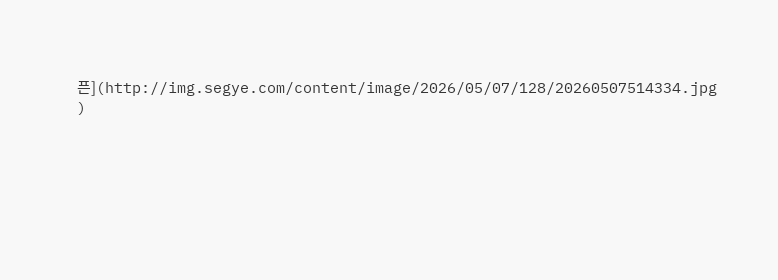픈](http://img.segye.com/content/image/2026/05/07/128/20260507514334.jpg
)